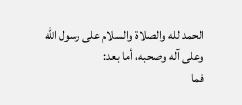الحمد لله والصلاة والسلام على رسول الله وعلى آله وصحبه، أما بعد:
فما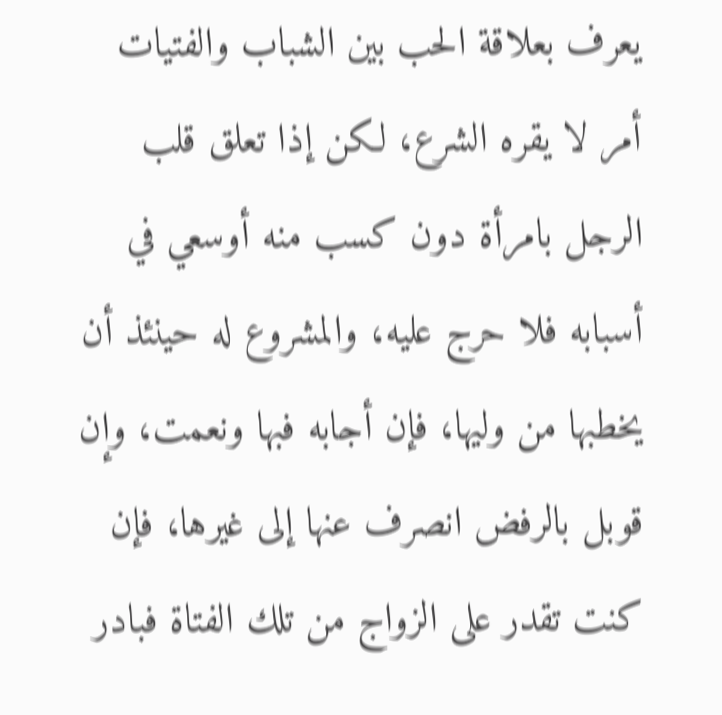يعرف بعلاقة الحب بين الشباب والفتيات أمر لا يقره الشرع، لكن إذا تعلق قلب الرجل بامرأة دون كسب منه أوسعي في أسبابه فلا حرج عليه، والمشروع له حينئذ أن يخطبها من وليها، فإن أجابه فبها ونعمت، وإن قوبل بالرفض انصرف عنها إلى غيرها، فإن كنت تقدر على الزواج من تلك الفتاة فبادر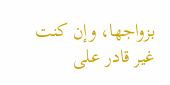بزواجها، وإن كنت غير قادر على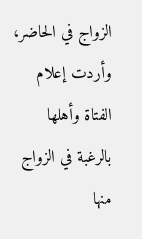الزواج في الحاضر، وأردت إعلام الفتاة وأهلها بالرغبة في الزواج منها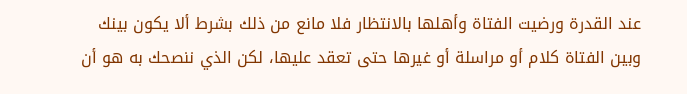عند القدرة ورضيت الفتاة وأهلها بالانتظار فلا مانع من ذلك بشرط ألا يكون بينك وبين الفتاة كلام أو مراسلة أو غيرها حتى تعقد عليها، لكن الذي ننصحك به هو أن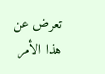تعرض عن هذا الأمر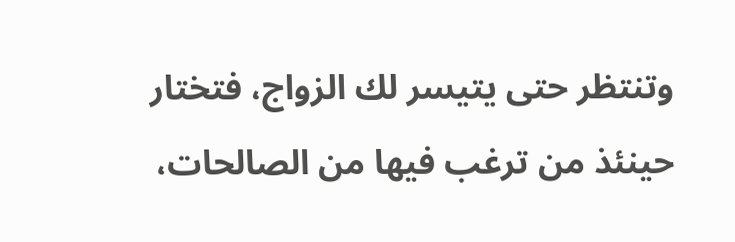وتنتظر حتى يتيسر لك الزواج، فتختار حينئذ من ترغب فيها من الصالحات،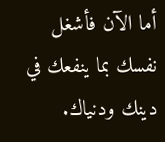أما الآن فأشغل نفسك بما ينفعك في دينك ودنياك.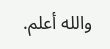والله أعلم.